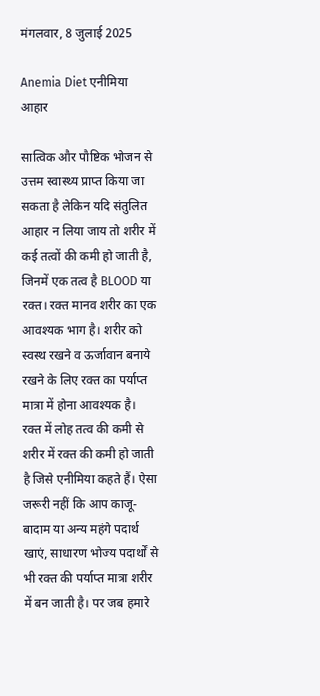मंगलवार, 8 जुलाई 2025

Anemia Diet एनीमिया आहार

सात्विक और पौष्टिक भोजन से उत्तम स्वास्थ्य प्राप्त किया जा सकता है लेकिन यदि संतुलित आहार न लिया जाय तो शरीर में कई तत्वों की कमी हो जाती है, जिनमें एक तत्व है BLOOD या रक्त। रक्त मानव शरीर का एक आवश्यक भाग है। शरीर को स्वस्थ रखने व ऊर्जावान बनाये रखने के लिए रक्त का पर्याप्त मात्रा में होना आवश्यक है।
रक्त में लोह तत्व की कमी से शरीर में रक्त की कमी हो जाती है जिसे एनीमिया कहते हैं। ऐसा जरूरी नहीं कि आप काजू-बादाम या अन्य महंगे पदार्थ खाएं, साधारण भोज्य पदार्थों से भी रक्त की पर्याप्त मात्रा शरीर में बन जाती है। पर जब हमारे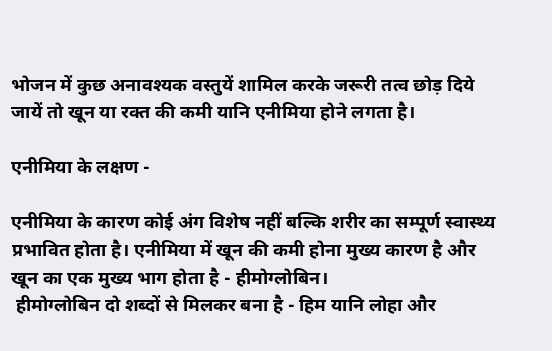भोजन में कुछ अनावश्यक वस्तुयें शामिल करके जरूरी तत्व छोड़ दिये जायें तो खून या रक्त की कमी यानि एनीमिया होने लगता है।

एनीमिया के लक्षण -

एनीमिया के कारण कोई अंग विशेष नहीं बल्कि शरीर का सम्पूर्ण स्वास्थ्य प्रभावित होता है। एनीमिया में खून की कमी होना मुख्य कारण है और खून का एक मुख्य भाग होता है - हीमोग्लोबिन।
 हीमोग्लोबिन दो शब्दों से मिलकर बना है - हिम यानि लोहा और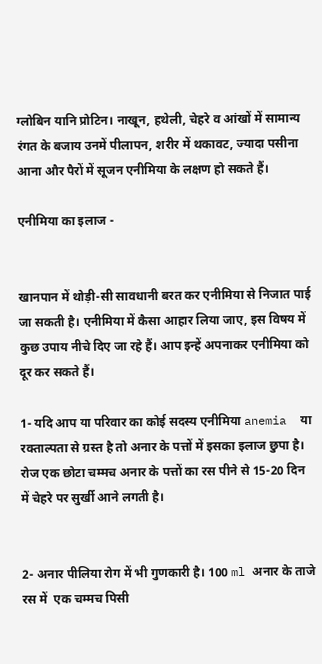ग्लोबिन यानि प्रोटिन। नाखून, हथेली, चेहरे व आंखों में सामान्य रंगत के बजाय उनमें पीलापन, शरीर में थकावट, ज्यादा पसीना आना और पैरों में सूजन एनीमिया के लक्षण हो सकते हैं।

एनीमिया का इलाज -


खानपान में थोड़ी-सी सावधानी बरत कर एनीमिया से निजात पाई जा सकती है। एनीमिया में कैसा आहार लिया जाए, इस विषय में कुछ उपाय नीचे दिए जा रहे हैं। आप इन्हें अपनाकर एनीमिया को दूर कर सकते हैं।

1- यदि आप या परिवार का कोई सदस्य एनीमिया anemia  या रक्ताल्पता से ग्रस्त है तो अनार के पत्तों में इसका इलाज छुपा है। रोज एक छोटा चम्मच अनार के पत्तों का रस पीने से 15-20 दिन में चेहरे पर सुर्खी आने लगती है।


2- अनार पीलिया रोग में भी गुणकारी है। 100 ml अनार के ताजे रस में  एक चम्मच पिसी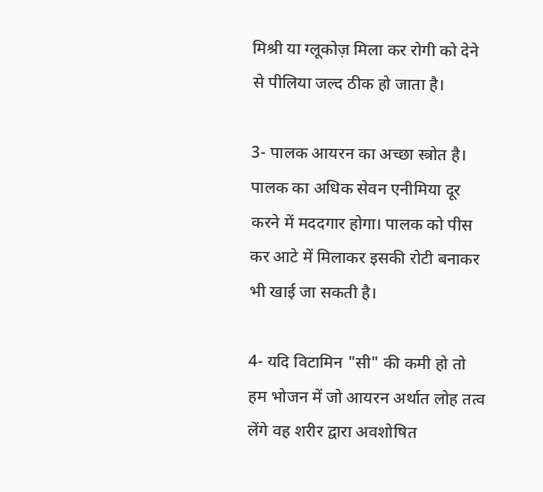मिश्री या ग्लूकोज़ मिला कर रोगी को देने से पीलिया जल्द ठीक हो जाता है।

3- पालक आयरन का अच्छा स्त्रोत है। पालक का अधिक सेवन एनीमिया दूर करने में मददगार होगा। पालक को पीस कर आटे में मिलाकर इसकी रोटी बनाकर भी खाई जा सकती है।

4- यदि विटामिन "सी" की कमी हो तो हम भोजन में जो आयरन अर्थात लोह तत्व लेंगे वह शरीर द्वारा अवशोषित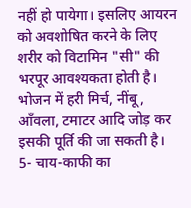नहीं हो पायेगा। इसलिए आयरन को अवशोषित करने के लिए शरीर को विटामिन "सी" की भरपूर आवश्यकता होती है। भोजन में हरी मिर्च, नींबू, आँवला, टमाटर आदि जोड़ कर इसकी पूर्ति की जा सकती है।
5- चाय-काफी का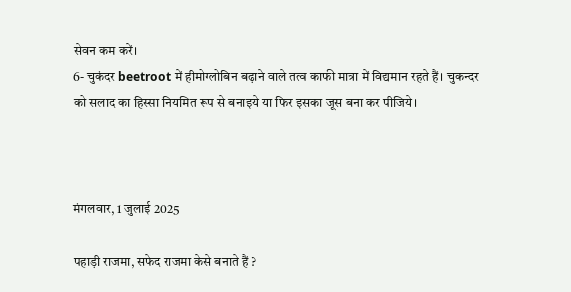सेवन कम करें।
6- चुकंदर beetroot में हीमोग्लोबिन बढ़ाने वाले तत्व काफी मात्रा में विद्यमान रहते हैं। चुकन्दर को सलाद का हिस्सा नियमित रूप से बनाइये या फिर इसका जूस बना कर पीजिये।



मंगलवार, 1 जुलाई 2025

पहाड़ी राजमा, सफेद राजमा केसे बनाते हैं ?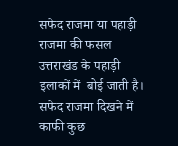सफेद राजमा या पहाड़ी राजमा की फसल उत्तराखंड के पहाड़ी इलाकों में  बोई जाती है। सफेद राजमा दिखने में काफी कुछ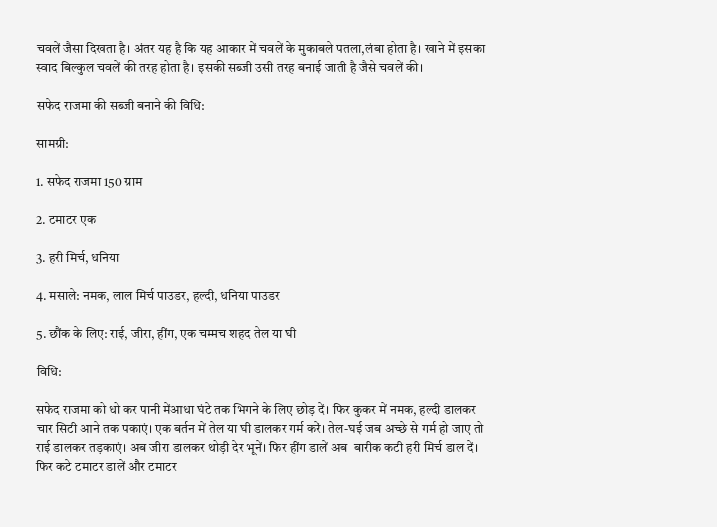चवलें जैसा दिखता है। अंतर यह है कि यह आकार में चवलें के मुकाबले पतला,लंबा होता है। खाने में इसका स्वाद बिल्कुल चवलें की तरह होता है। इसकी सब्जी उसी तरह बनाई जाती है जैसे चवलें की।

सफेद राजमा की सब्जी बनाने की विधि:

सामग्री:

1. सफेद राजमा 150 ग्राम

2. टमाटर एक

3. हरी मिर्च, धनिया

4. मसाले: नमक, लाल मिर्च पाउडर, हल्दी, धनिया पाउडर

5. छौंक के लिए: राई, जीरा, हींग, एक चम्मच शहद तेल या घी

विधि:

सफेद राजमा को धो कर पानी मेंआधा घंटे तक भिगने के लिए छोड़ दें। फिर कुकर में नमक, हल्दी डालकर चार सिटी आने तक पकाएं। एक बर्तन में तेल या घी डालकर गर्म करें‌। तेल-घई जब अच्छे से गर्म हो जाए तो राई डालकर तड़काएं। अब जीरा डालकर थोड़ी देर भूनें। फिर हींग डालें अब  बारीक कटी हरी मिर्च डाल दें। फिर कटे टमाटर डालें और टमाटर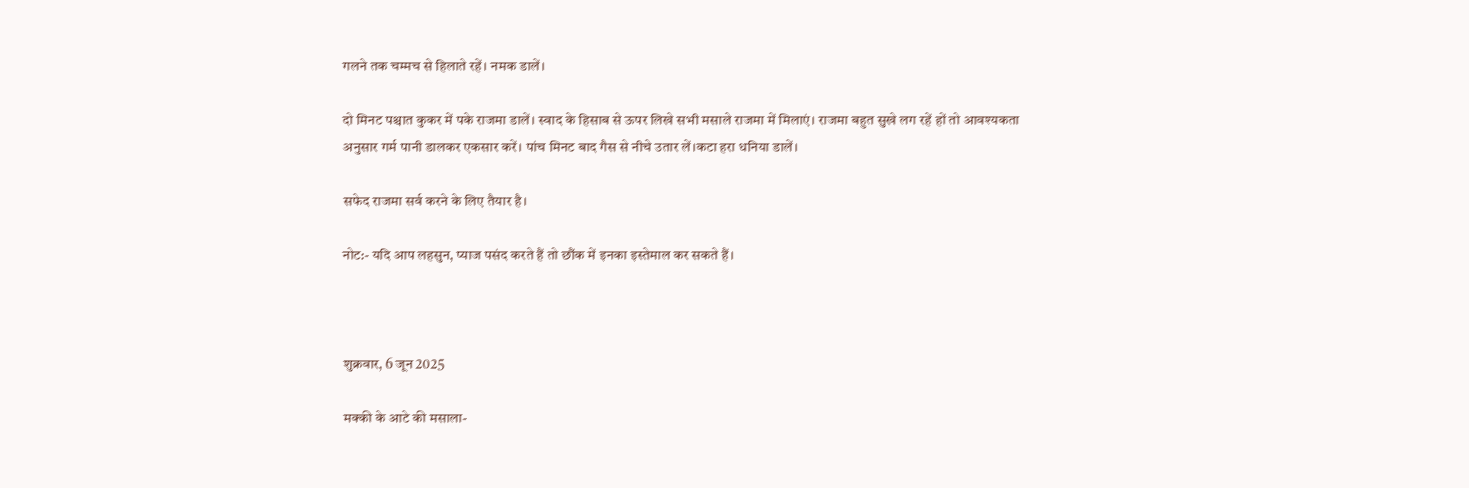गलने तक चम्मच से हिलाते रहें। नमक डालें।

दो मिनट पश्चात कुकर में पके राजमा डालें। स्वाद के हिसाब से ऊपर लिखे सभी मसाले राजमा में मिलाएं। राजमा बहुत सुखे लग रहें हों तो आवश्यकता अनुसार गर्म पानी डालकर एकसार करें। पांच मिनट बाद गैस से नीचे उतार लें।कटा हरा धनिया डालें।

सफेद राजमा सर्व करने के लिए तैयार है।

नोट:- यदि आप लहसुन, प्याज पसंद करते हैं तो छौंक में इनका इस्तेमाल कर सकते हैं।



शुक्रवार, 6 जून 2025

मक्की के आटे की मसाला-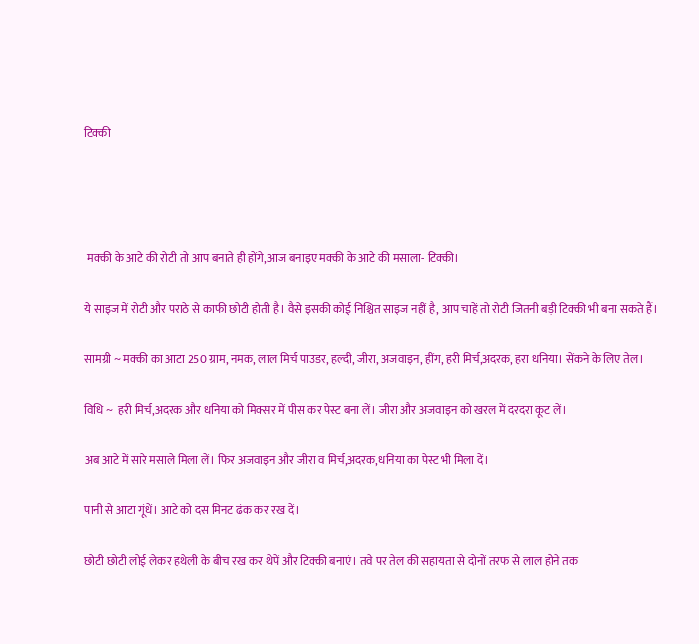टिक्की




 मक्की के आटे की रोटी तो आप बनाते ही होंगे,आज बनाइए मक्की के आटे की मसाला- टिक्की।

ये साइज में रोटी और पराठे से काफी छोटी होती है। वैसे इसकी कोई निश्चित साइज नहीं है, आप चाहें तो रोटी जितनी बड़ी टिक्की भी बना सकते हैं।

सामग्री ~ मक्की का आटा 250 ग्राम, नमक, लाल मिर्च पाउडर, हल्दी, जीरा, अजवाइन, हींग, हरी मिर्च,अदरक, हरा धनिया। सेंकने के लिए तेल।

विधि ~  हरी मिर्च,अदरक और धनिया को मिक्सर में पीस कर पेस्ट बना लें। जीरा और अजवाइन को खरल में दरदरा कूट लें।

अब आटे में सारे मसाले मिला लें। फिर अजवाइन और जीरा व मिर्च,अदरक,धनिया का पेस्ट भी मिला दें।

पानी से आटा गूंधें। आटे को दस मिनट ढंक कर रख दें।

छोटी छोटी लोई लेकर हथेली के बीच रख कर थेपें और टिक्की बनाएं। तवे पर तेल की सहायता से दोनों तरफ से लाल होने तक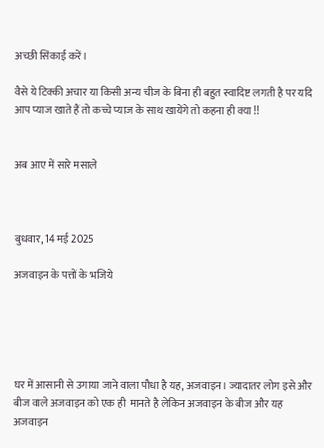अच्छी सिंकाई करें।

वैसे ये टिक्की अचार या किसी अन्य चीज के बिना ही बहुत स्वादिष्ट लगती है पर यदि आप प्याज खाते हैं तो कच्चे प्याज के साथ खायेंगे तो कहना ही क्या !!


अब आए में सारे मसाले



बुधवार, 14 मई 2025

अजवाइन के पत्तों के भजिये





घर में आसानी से उगाया जाने वाला पौधा है यह, अजवाइन। ज्यादातर लोग इसे और बीज वाले अजवाइन को एक ही  मानते है लेकिन अजवाइन के बीज और यह अजवाइन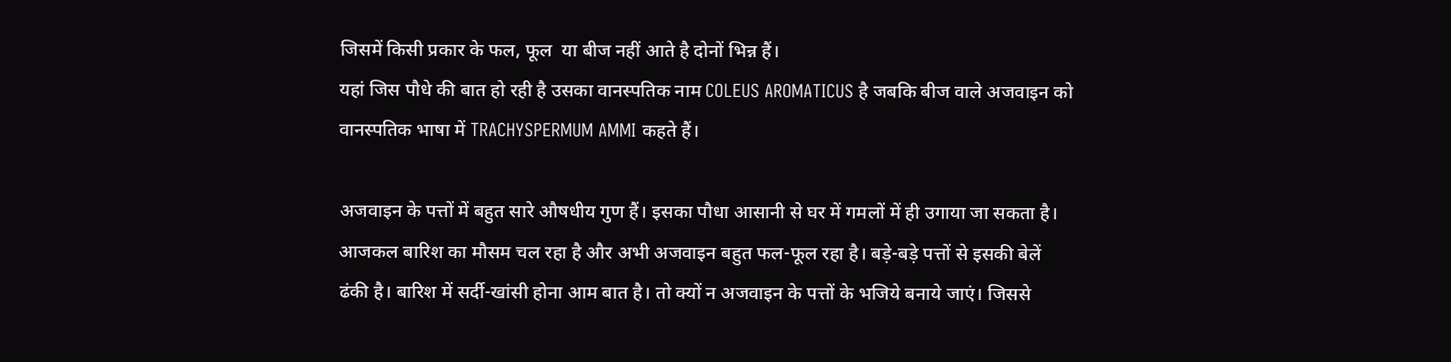जिसमें किसी प्रकार के फल, फूल  या बीज नहीं आते है दोनों भिन्न हैं।
यहां जिस पौधे की बात हो रही है उसका वानस्पतिक नाम COLEUS AROMATICUS है जबकि बीज वाले अजवाइन को वानस्पतिक भाषा में TRACHYSPERMUM AMMI कहते हैं।

अजवाइन के पत्तों में बहुत सारे औषधीय गुण हैं। इसका पौधा आसानी से घर में गमलों में ही उगाया जा सकता है। आजकल बारिश का मौसम चल रहा है और अभी अजवाइन बहुत फल-फूल रहा है। बड़े-बड़े पत्तों से इसकी बेलें ढंकी है। बारिश में सर्दी-खांसी होना आम बात है। तो क्यों न अजवाइन के पत्तों के भजिये बनाये जाएं। जिससे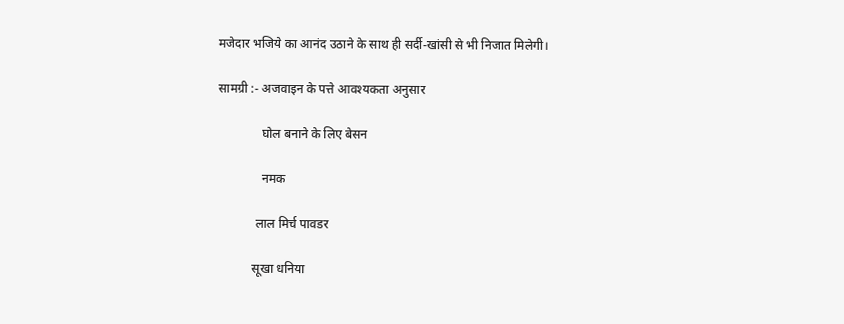मजेदार भजिये का आनंद उठाने के साथ ही सर्दी-खांसी से भी निजात मिलेगी।

सामग्री :- अजवाइन के पत्ते आवश्यकता अनुसार

              घोल बनाने के लिए बेसन

              नमक

            लाल मिर्च पावडर

           सूखा धनिया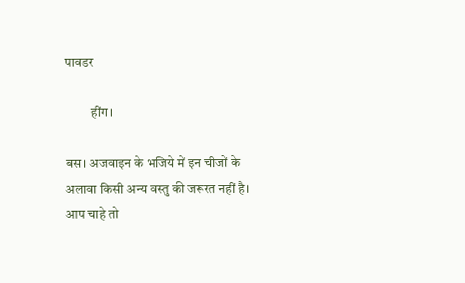पावडर

          हींग।

बस। अजवाइन के भजिये में इन चीजों के अलावा किसी अन्य वस्तु की जरूरत नहीं है। आप चाहे तो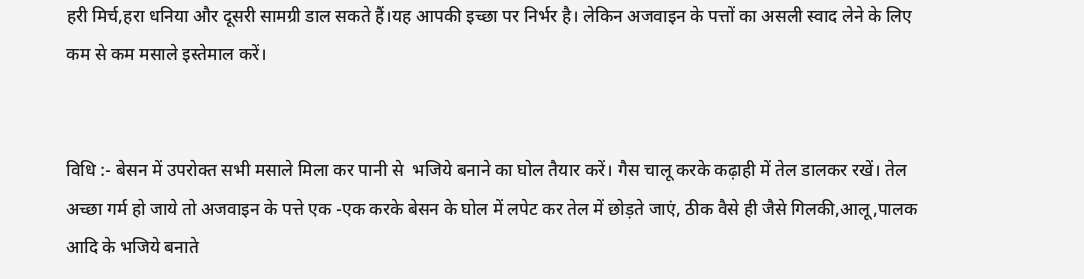हरी मिर्च,हरा धनिया और दूसरी सामग्री डाल सकते हैं।यह आपकी इच्छा पर निर्भर है। लेकिन अजवाइन के पत्तों का असली स्वाद लेने के लिए कम से कम मसाले इस्तेमाल करें।


विधि :- बेसन में उपरोक्त सभी मसाले मिला कर पानी से  भजिये बनाने का घोल तैयार करें। गैस चालू करके कढ़ाही में तेल डालकर रखें। तेल अच्छा गर्म हो जाये तो अजवाइन के पत्ते एक -एक करके बेसन के घोल में लपेट कर तेल में छोड़ते जाएं, ठीक वैसे ही जैसे गिलकी,आलू,पालक आदि के भजिये बनाते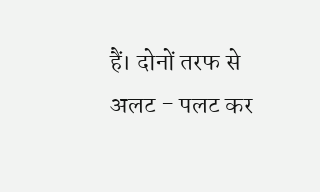हैं। दोनों तरफ से अलट - पलट कर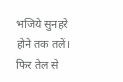भजिये सुनहरे होने तक तलें। फिर तेल से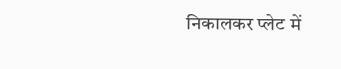निकालकर प्लेट में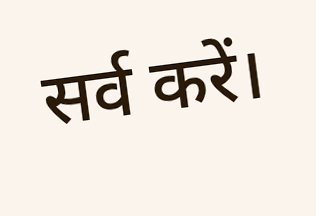सर्व करें।